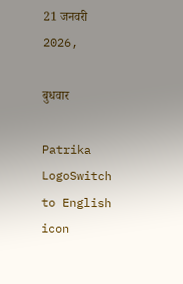21 जनवरी 2026,

बुधवार

Patrika LogoSwitch to English
icon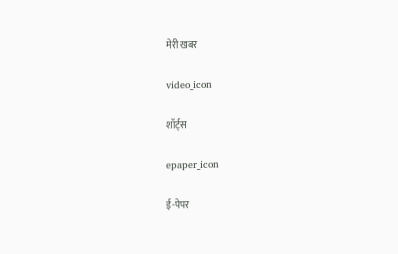मेरी खबर

video_icon

शॉर्ट्स

epaper_icon

ई-पेपर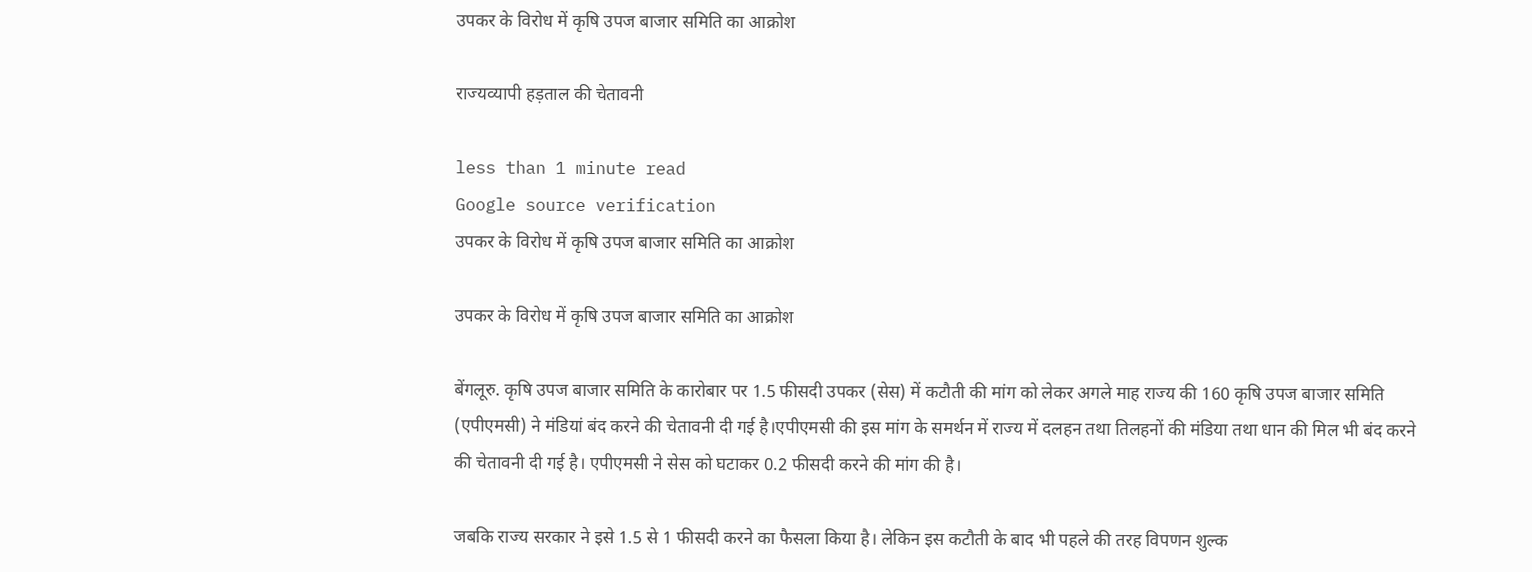उपकर के विरोध में कृषि उपज बाजार समिति का आक्रोश

राज्यव्यापी हड़ताल की चेतावनी

less than 1 minute read
Google source verification
उपकर के विरोध में कृषि उपज बाजार समिति का आक्रोश

उपकर के विरोध में कृषि उपज बाजार समिति का आक्रोश

बेंगलूरु. कृषि उपज बाजार समिति के कारोबार पर 1.5 फीसदी उपकर (सेस) में कटौती की मांग को लेकर अगले माह राज्य की 160 कृषि उपज बाजार समिति (एपीएमसी) ने मंडियां बंद करने की चेतावनी दी गई है।एपीएमसी की इस मांग के समर्थन में राज्य में दलहन तथा तिलहनों की मंडिया तथा धान की मिल भी बंद करने की चेतावनी दी गई है। एपीएमसी ने सेस को घटाकर 0.2 फीसदी करने की मांग की है।

जबकि राज्य सरकार ने इसे 1.5 से 1 फीसदी करने का फैसला किया है। लेकिन इस कटौती के बाद भी पहले की तरह विपणन शुल्क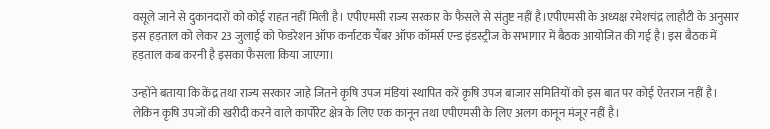वसूले जाने से दुकानदारों को कोई राहत नहीं मिली है। एपीएमसी राज्य सरकार के फैसले से संतुष्ट नहीं है।एपीएमसी के अध्यक्ष रमेशचंद्र लाहौटी के अनुसार इस हड़ताल को लेकर 23 जुलाई को फेडरेशन ऑफ कर्नाटक चैंबर ऑफ कॉमर्स एन्ड इंडस्ट्रीज के सभागार में बैठक आयोजित की गई है। इस बैठक में हड़ताल कब करनी है इसका फैसला किया जाएगा।

उन्होंने बताया कि केंद्र तथा राज्य सरकार जाहे जितने कृषि उपज मंडियां स्थापित करें कृषि उपज बाजार समितियों को इस बात पर कोई ऐतराज नहीं है। लेकिन कृषि उपजों की खरीदी करने वाले कार्पोरेट क्षेत्र के लिए एक कानून तथा एपीएमसी के लिए अलग कानून मंजूर नहीं है।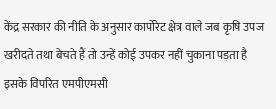केंद्र सरकार की नीति के अनुसार कार्पोरेट क्षेत्र वाले जब कृषि उपज खरीदते तथा बेचते हैं तो उन्हें कोई उपकर नहीं चुकाना पड़ता है इसके विपरित एमपीएमसी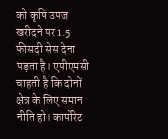को कृषि उपज खरीदने पर 1.5 फीसदी सेस देना पड़ता है। एपीएमसी चाहती है कि दोनों क्षेत्र के लिए समान नीति हो। कार्पोरेट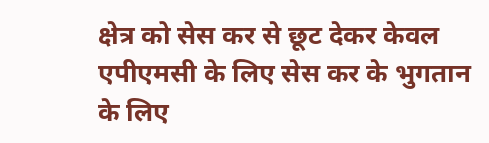क्षेत्र को सेस कर से छूट देकर केवल एपीएमसी के लिए सेस कर के भुगतान के लिए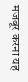मजबूर करना यह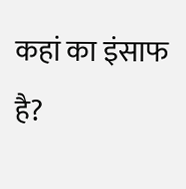कहां का इंसाफ है?